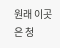원래 이곳은 청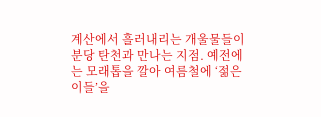계산에서 흘러내리는 개울물들이 분당 탄천과 만나는 지점. 예전에는 모래톱을 깔아 여름철에 ‘젊은이들’을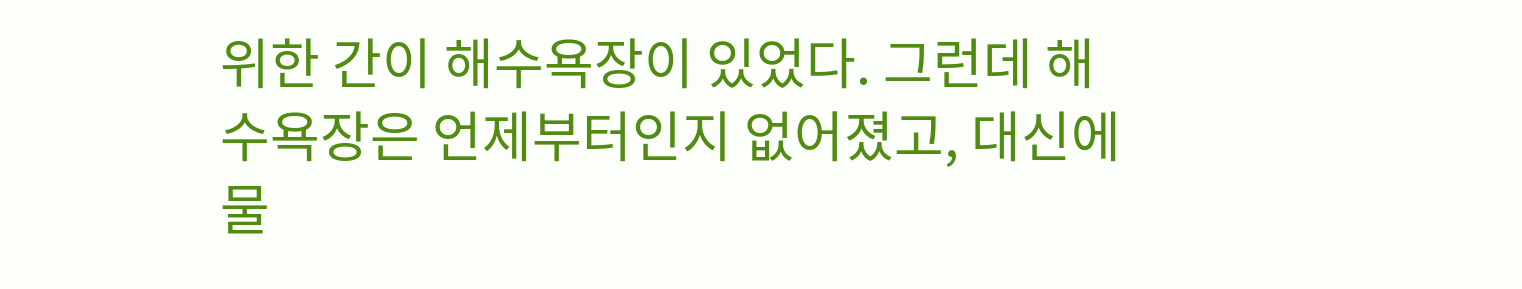위한 간이 해수욕장이 있었다. 그런데 해수욕장은 언제부터인지 없어졌고, 대신에 물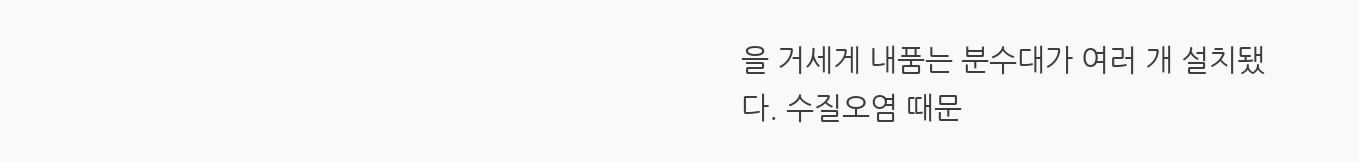을 거세게 내품는 분수대가 여러 개 설치됐다. 수질오염 때문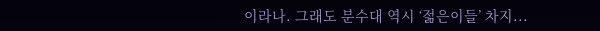이라나. 그래도 분수대 역시 ‘젊은이들’ 차지...